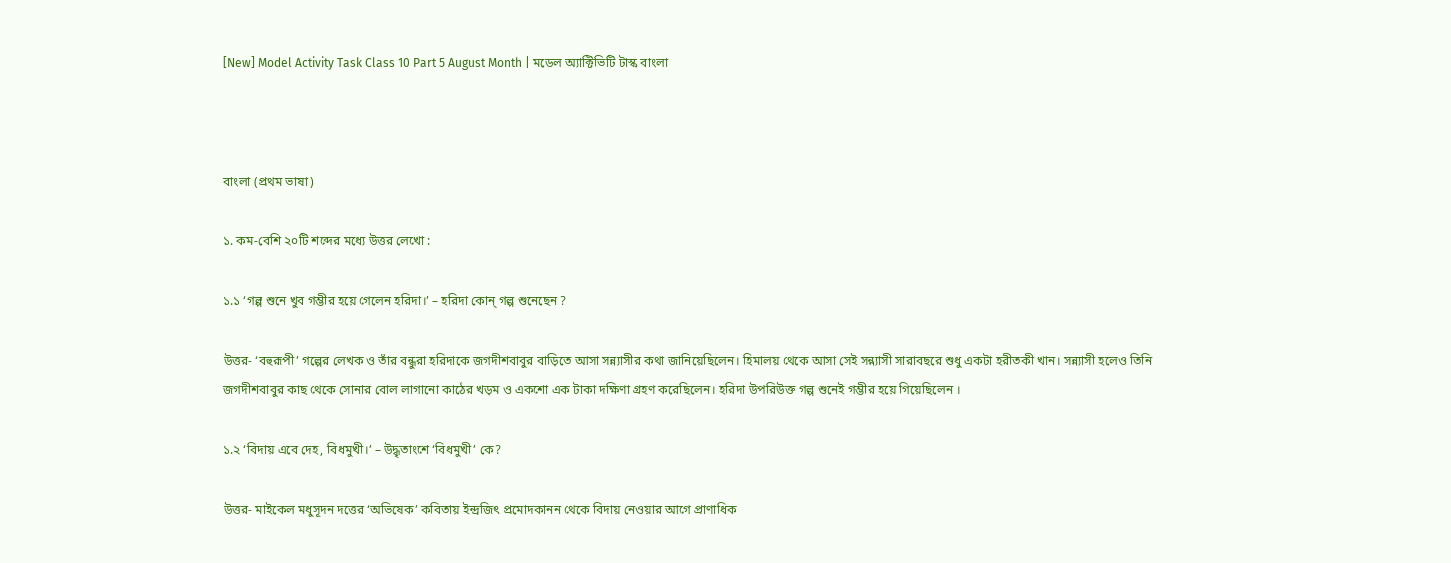[New] Model Activity Task Class 10 Part 5 August Month | মডেল অ্যাক্টিভিটি টাস্ক বাংলা



বাংলা (প্রথম ভাষা)

১. কম-বেশি ২০টি শব্দের মধ্যে উত্তর লেখো :

১.১ ‘গল্প শুনে খুব গম্ভীর হয়ে গেলেন হরিদা।’ – হরিদা কোন্ গল্প শুনেছেন ?

উত্তর- ‘বহুরূপী’ গল্পের লেখক ও তাঁর বন্ধুরা হরিদাকে জগদীশবাবুর বাড়িতে আসা সন্ন্যাসীর কথা জানিয়েছিলেন। হিমালয় থেকে আসা সেই সন্ন্যাসী সারাবছরে শুধু একটা হরীতকী খান। সন্ন্যাসী হলেও তিনি জগদীশবাবুর কাছ থেকে সোনার বোল লাগানো কাঠের খড়ম ও একশো এক টাকা দক্ষিণা গ্রহণ করেছিলেন। হরিদা উপরিউক্ত গল্প শুনেই গম্ভীর হয়ে গিয়েছিলেন ।

১.২ ‘বিদায় এবে দেহ, বিধমুখী।’ – উদ্ধৃতাংশে ‘বিধমুখী’ কে?

উত্তর- মাইকেল মধুসূদন দত্তের ‘অভিষেক’ কবিতায় ইন্দ্ৰজিৎ প্রমোদকানন থেকে বিদায় নেওয়ার আগে প্রাণাধিক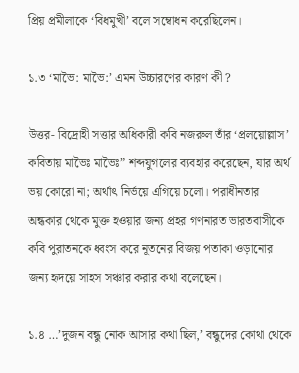প্রিয় প্রমীলাকে ‘বিধমুখী’ বলে সম্বোধন করেছিলেন।

১.৩ ‘মাভৈ: মাভৈ:’ এমন উচ্চারণের কারণ কী ?

উত্তর- বিদ্রোহী সত্তার অধিকারী কবি নজরুল তাঁর ‘প্রলয়োল্লাস’ কবিতায় মাভৈঃ মাভৈঃ” শব্দযুগলের ব্যবহার করেছেন, যার অর্থ ভয় কোরো না; অর্থাৎ নির্ভয়ে এগিয়ে চলো। পরাধীনতার অন্ধকার থেকে মুক্ত হওয়ার জন্য প্রহর গণনারত ভারতবাসীকে কবি পুরাতনকে ধ্বংস করে নূতনের বিজয় পতাকা ওড়ানোর জন্য হৃদয়ে সাহস সঞ্চার করার কথা বলেছেন।

১.৪ …’দুজন বন্ধু নোক আসার কথা ছিল,’ বন্ধুদের কোথা থেকে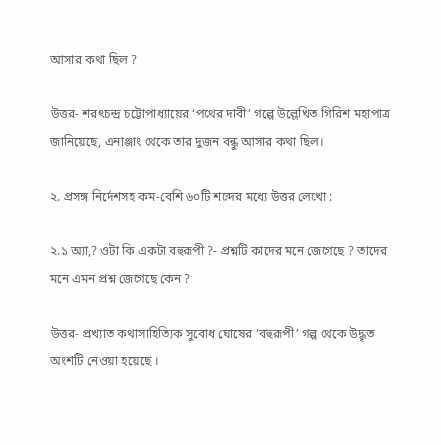আসার কথা ছিল ?

উত্তর- শরৎচন্দ্র চট্টোপাধ্যায়ের ‘পথের দাবী’ গল্পে উল্লেখিত গিরিশ মহাপাত্র জানিয়েছে, এনাঞ্জাং থেকে তার দুজন বন্ধু আসার কথা ছিল।

২. প্রসঙ্গ নির্দেশসহ কম-বেশি ৬০টি শব্দের মধ্যে উত্তর লেখো :

২.১ অ্যা,? ওটা কি একটা বহুরূপী ?- প্রশ্নটি কাদের মনে জেগেছে ? তাদের মনে এমন প্রশ্ন জেগেছে কেন ?

উত্তর- প্রখ্যাত কথাসাহিত্যিক সুবোধ ঘোষের ‘বহুরূপী’ গল্প থেকে উদ্ধৃত অংশটি নেওয়া হয়েছে ।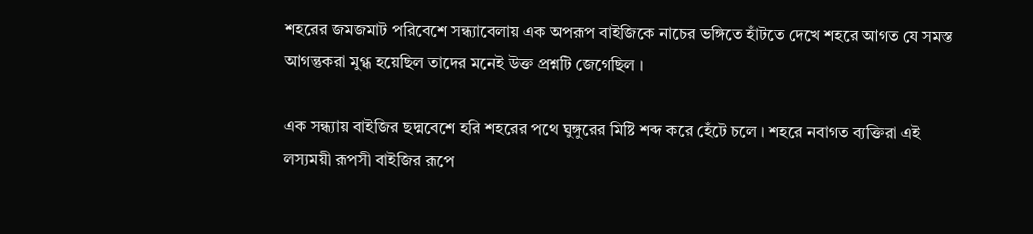শহরের জমজমাট পরিবেশে সন্ধ্যাবেলায় এক অপরূপ বাইজিকে নাচের ভঙ্গিতে হাঁটতে দেখে শহরে আগত যে সমস্ত আগন্তুকরা মুগ্ধ হয়েছিল তাদের মনেই উক্ত প্রশ্নটি জেগেছিল ।

এক সন্ধ্যায় বাইজির ছদ্মবেশে হরি শহরের পথে ঘুঙ্গুরের মিষ্টি শব্দ করে হেঁটে চলে । শহরে নবাগত ব্যক্তিরা এই লস্যময়ী রূপসী বাইজির রূপে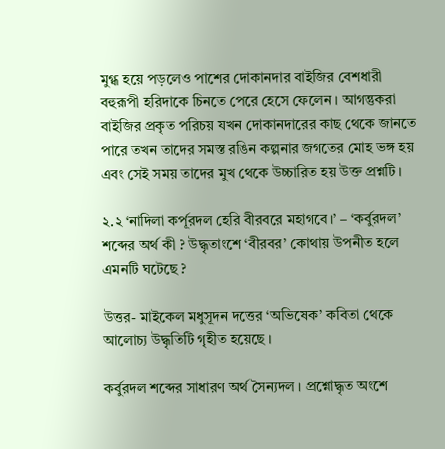মুগ্ধ হয়ে পড়লেও পাশের দোকানদার বাইজির বেশধারী বহুরূপী হরিদাকে চিনতে পেরে হেসে ফেলেন । আগন্তুকরা বাইজির প্রকৃত পরিচয় যখন দোকানদারের কাছ থেকে জানতে পারে তখন তাদের সমস্ত রঙিন কল্পনার জগতের মোহ ভঙ্গ হয় এবং সেই সময় তাদের মুখ থেকে উচ্চারিত হয় উক্ত প্রশ্নটি ।

২.২ ‘নাদিলা কর্পূরদল হেরি বীরবরে মহাগবে।’ – ‘কর্বুরদল’ শব্দের অর্থ কী ? উদ্ধৃতাংশে ‘বীরবর’ কোথায় উপনীত হলে এমনটি ঘটেছে ?

উত্তর- মাইকেল মধুসূদন দত্তের ‘অভিষেক’ কবিতা থেকে আলোচ্য উদ্ধৃতিটি গৃহীত হয়েছে ।

কর্বুরদল শব্দের সাধারণ অর্থ সৈন্যদল । প্রশ্নোদ্ধৃত অংশে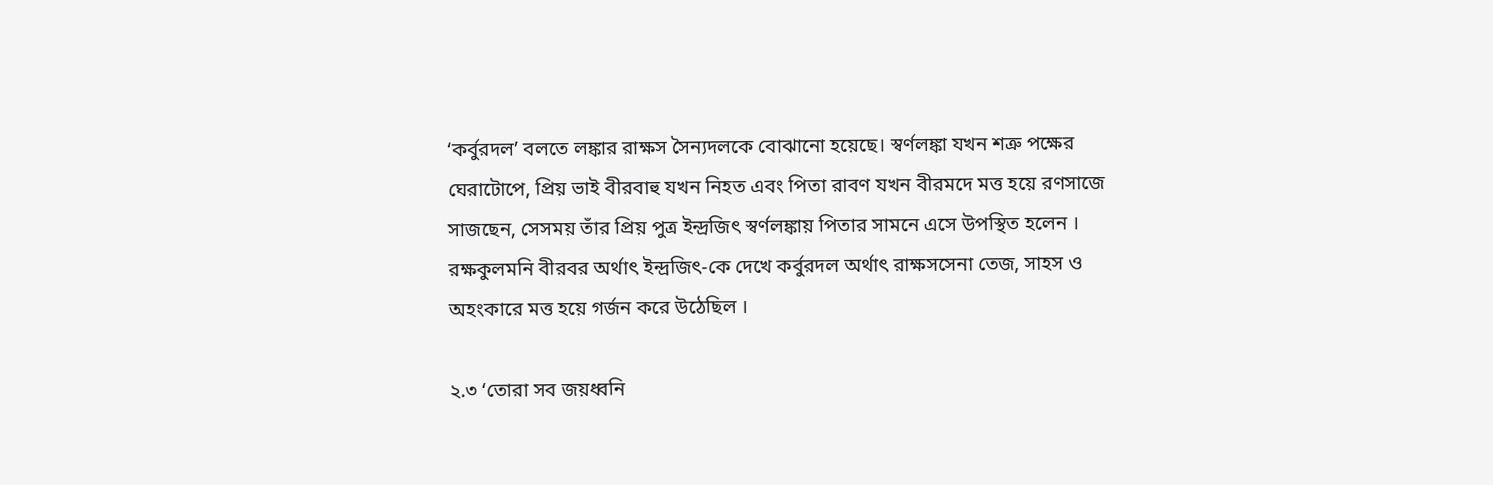‘কর্বুরদল’ বলতে লঙ্কার রাক্ষস সৈন্যদলকে বোঝানো হয়েছে। স্বর্ণলঙ্কা যখন শত্রু পক্ষের ঘেরাটোপে, প্রিয় ভাই বীরবাহু যখন নিহত এবং পিতা রাবণ যখন বীরমদে মত্ত হয়ে রণসাজে সাজছেন, সেসময় তাঁর প্রিয় পুত্র ইন্দ্ৰজিৎ স্বর্ণলঙ্কায় পিতার সামনে এসে উপস্থিত হলেন । রক্ষকুলমনি বীরবর অর্থাৎ ইন্দ্রজিৎ-কে দেখে কর্বুরদল অর্থাৎ রাক্ষসসেনা তেজ, সাহস ও অহংকারে মত্ত হয়ে গর্জন করে উঠেছিল ।

২.৩ ‘তোরা সব জয়ধ্বনি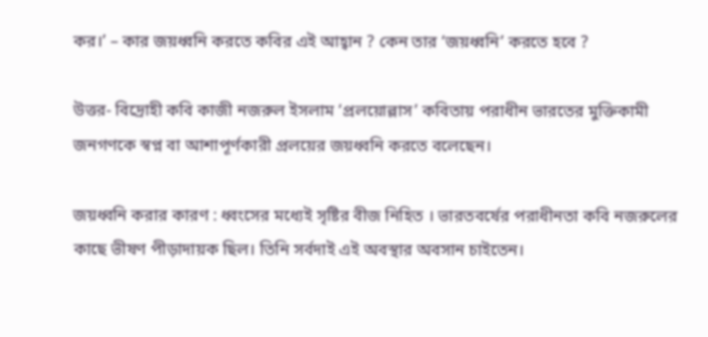কর।’ – কার জয়ধ্বনি করতে কবির এই আহ্বান ? কেন তার ‘জয়ধ্বনি’ করতে হবে ?

উত্তর- বিদ্রোহী কবি কাজী নজরুল ইসলাম ‘প্রলয়োল্লাস’ কবিতায় পরাধীন ভারতের মুক্তিকামী জনগণকে স্বপ্ন বা আশাপূর্ণকারী প্রলয়ের জয়ধ্বনি করতে বলেছেন।

জয়ধ্বনি করার কারণ : ধ্বংসের মধ্যেই সৃষ্টির বীজ নিহিত । ভারতবর্ষের পরাধীনতা কবি নজরুলের কাছে ভীষণ পীড়াদায়ক ছিল। তিনি সর্বদাই এই অবস্থার অবসান চাইতেন।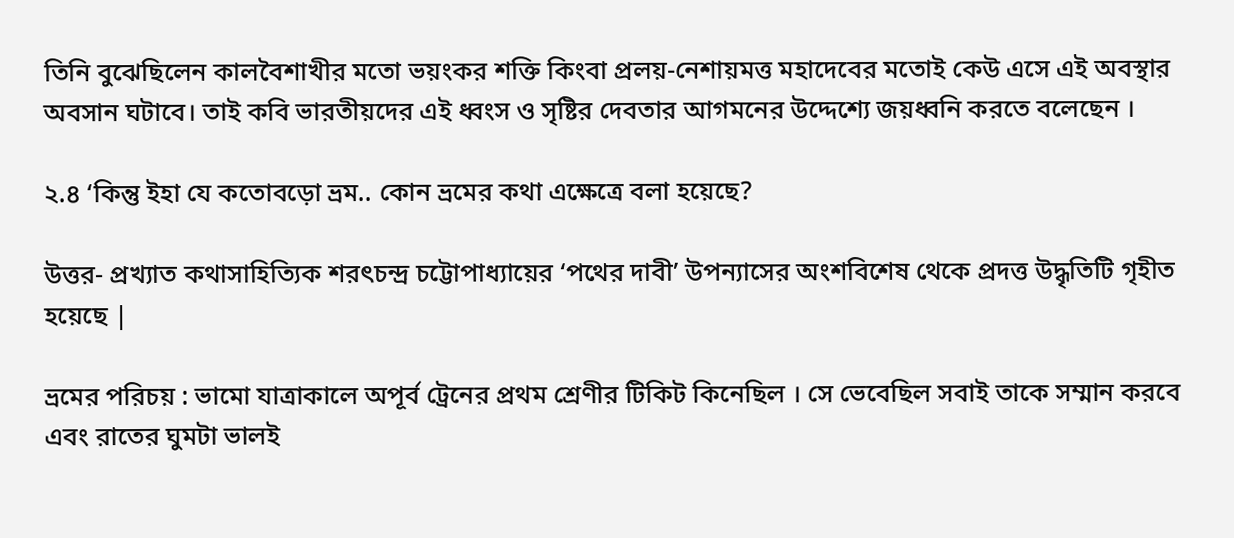তিনি বুঝেছিলেন কালবৈশাখীর মতো ভয়ংকর শক্তি কিংবা প্রলয়-নেশায়মত্ত মহাদেবের মতোই কেউ এসে এই অবস্থার অবসান ঘটাবে। তাই কবি ভারতীয়দের এই ধ্বংস ও সৃষ্টির দেবতার আগমনের উদ্দেশ্যে জয়ধ্বনি করতে বলেছেন ।

২.৪ ‘কিন্তু ইহা যে কতোবড়ো ভ্রম.. কোন ভ্রমের কথা এক্ষেত্রে বলা হয়েছে?

উত্তর- প্রখ্যাত কথাসাহিত্যিক শরৎচন্দ্র চট্টোপাধ্যায়ের ‘পথের দাবী’ উপন্যাসের অংশবিশেষ থেকে প্রদত্ত উদ্ধৃতিটি গৃহীত হয়েছে |

ভ্রমের পরিচয় : ভামো যাত্রাকালে অপূর্ব ট্রেনের প্রথম শ্রেণীর টিকিট কিনেছিল । সে ভেবেছিল সবাই তাকে সম্মান করবে এবং রাতের ঘুমটা ভালই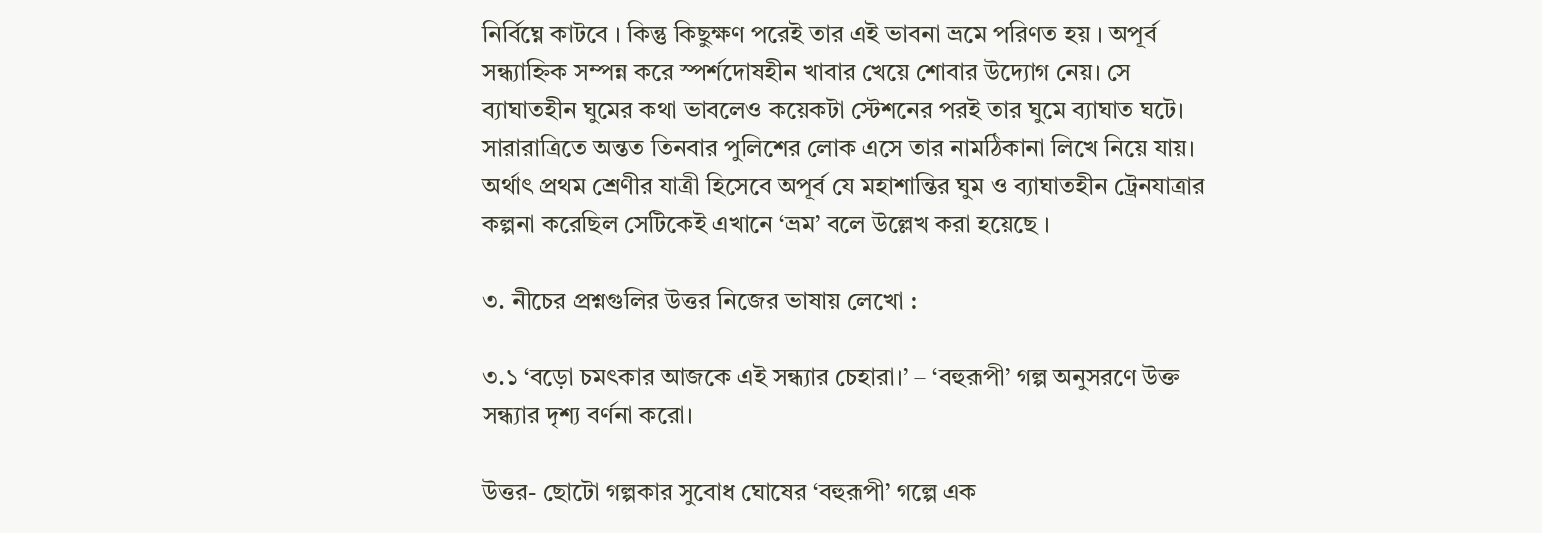নির্বিঘ্নে কাটবে । কিন্তু কিছুক্ষণ পরেই তার এই ভাবনা ভ্রমে পরিণত হয় । অপূর্ব সন্ধ্যাহ্নিক সম্পন্ন করে স্পর্শদোষহীন খাবার খেয়ে শোবার উদ্যোগ নেয়। সে ব্যাঘাতহীন ঘুমের কথা ভাবলেও কয়েকটা স্টেশনের পরই তার ঘুমে ব্যাঘাত ঘটে। সারারাত্রিতে অন্তত তিনবার পুলিশের লোক এসে তার নামঠিকানা লিখে নিয়ে যায়। অর্থাৎ প্রথম শ্রেণীর যাত্রী হিসেবে অপূর্ব যে মহাশান্তির ঘুম ও ব্যাঘাতহীন ট্রেনযাত্রার কল্পনা করেছিল সেটিকেই এখানে ‘ভ্ৰম’ বলে উল্লেখ করা হয়েছে ।

৩. নীচের প্রশ্নগুলির উত্তর নিজের ভাষায় লেখো :

৩.১ ‘বড়ো চমৎকার আজকে এই সন্ধ্যার চেহারা।’ – ‘বহুরূপী’ গল্প অনুসরণে উক্ত সন্ধ্যার দৃশ্য বর্ণনা করো।

উত্তর- ছোটো গল্পকার সুবোধ ঘোষের ‘বহুরূপী’ গল্পে এক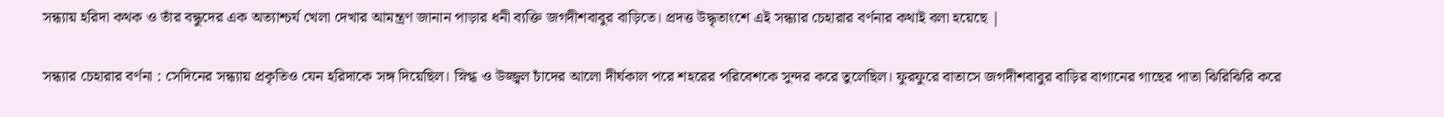সন্ধ্যায় হরিদা কথক ও তাঁর বন্ধুদের এক অত্যাশ্চর্য খেলা দেখার আমন্ত্রণ জানান পাড়ার ধনী ব্যক্তি জগদীশবাবুর বাড়িতে। প্রদত্ত উদ্ধৃতাংশে এই সন্ধ্যার চেহারার বর্ণনার কথাই বলা হয়েছে |

সন্ধ্যার চেহারার বর্ণনা : সেদিনের সন্ধ্যায় প্রকৃতিও যেন হরিদাকে সঙ্গ দিয়েছিল। স্নিগ্ধ ও উজ্জ্বল চাঁদের আলো দীর্ঘকাল পরে শহরের পরিবেশকে সুন্দর করে তুলেছিল। ফুরফুরে বাতাসে জগদীশবাবুর বাড়ির বাগানের গাছের পাতা ঝিরিঝিরি করে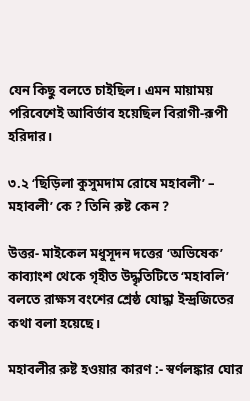যেন কিছু বলতে চাইছিল। এমন মায়াময় পরিবেশেই আবির্ভাব হয়েছিল বিরাগী-রূপী হরিদার।

৩.২ ‘ছিড়িলা কুসুমদাম রোষে মহাবলী’ – মহাবলী’ কে ? তিনি রুষ্ট কেন ?

উত্তর- মাইকেল মধুসূদন দত্তের ‘অভিষেক’ কাব্যাংশ থেকে গৃহীত উদ্ধৃতিটিতে ‘মহাবলি’ বলতে রাক্ষস বংশের শ্রেষ্ঠ যোদ্ধা ইন্দ্ৰজিতের কথা বলা হয়েছে।

মহাবলীর রুষ্ট হওয়ার কারণ :- স্বর্ণলঙ্কার ঘোর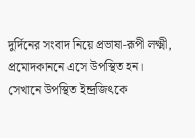দুর্দিনের সংবাদ নিয়ে প্রভাষা-রূপী লক্ষ্মী, প্রমোদকাননে এসে উপস্থিত হন। সেখানে উপস্থিত ইন্দ্ৰজিৎকে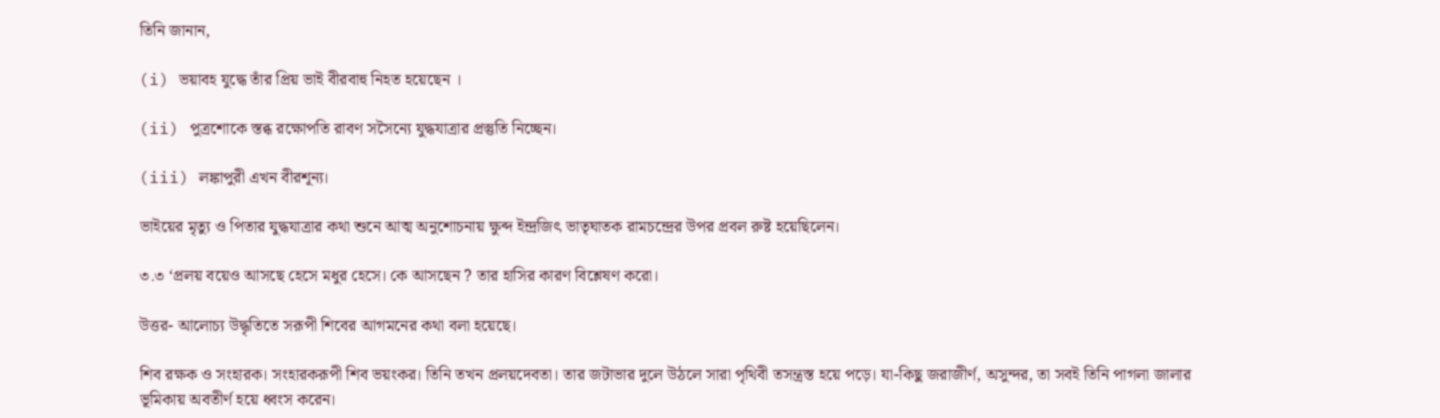তিনি জানান,

(i) ভয়াবহ যুদ্ধে তাঁর প্রিয় ভাই বীরবাহু নিহত হয়েছেন ।

(ii) পুত্রশোকে স্তব্ধ রক্ষোপতি রাবণ সসৈন্যে যুদ্ধযাত্রার প্রস্তুতি নিচ্ছেন।

(iii) লঙ্কাপুরী এখন বীরশূন্য।

ভাইয়ের মৃত্যু ও পিতার যুদ্ধযাত্রার কথা শুনে আত্ম অনুশোচনায় ক্ষুব্দ ইন্দ্রজিৎ ভাতৃঘাতক রামচন্দ্রের উপর প্রবল রুষ্ট হয়েছিলেন।

৩.৩ ‘প্রলয় বয়েও আসছে হেসে মধুর হেসে। কে আসছেন ? তার হাসির কারণ বিশ্লেষণ করো।

উত্তর- আলোচ্য উদ্ধৃতিতে সরূপী শিবের আগমনের কথা বলা হয়েছে।

শিব রক্ষক ও সংহারক। সংহারকরূপী শিব ভয়ংকর। তিনি তখন প্রলয়দেবতা। তার জটাভার দুলে উঠলে সারা পৃথিবী তসন্ত্রস্ত হয়ে পড়ে। যা-কিছু জরাজীর্ণ, অসুন্দর, তা সবই তিনি পাগলা জালার ভূমিকায় অবতীর্ণ হয়ে ধ্বংস করেন।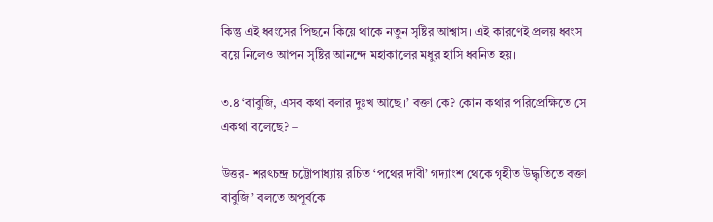কিন্তু এই ধ্বংসের পিছনে কিয়ে থাকে নতুন সৃষ্টির আশ্বাস। এই কারণেই প্রলয় ধ্বংস বয়ে নিলেও আপন সৃষ্টির আনন্দে মহাকালের মধুর হাসি ধ্বনিত হয়।

৩.৪ ‘বাবুজি, এসব কথা বলার দুঃখ আছে।’ বক্তা কে? কোন কথার পরিপ্রেক্ষিতে সে একথা বলেছে? –

উত্তর- শরৎচন্দ্র চট্টোপাধ্যায় রচিত ‘পথের দাবী’ গদ্যাংশ থেকে গৃহীত উদ্ধৃতিতে বক্তা বাবুজি’ বলতে অপূর্বকে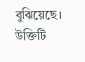বুঝিয়েছে। উক্তিটি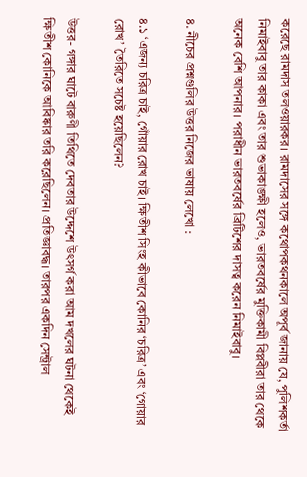করেছে রামদাস তলওয়ারকর। রামদাসের সঙ্গে কথোপকথনকালে অপূর্ব জানায় যে, পুলিশকর্তা নিমাইবাবু তার কাকা এবং তার শুভাকাঙ্ক্ষী হলেও, ভারতবর্ষের মুক্তিকামী বিপ্লবীরা তার থেকে অনেক বেশি আপনার। পরাধীন ভারতবর্ষের ব্রিটিশের দাসত্ব করেন নিমাইবাবু।

৪. নীচের প্রশ্নগুলির উত্তর নিজের ভাষায় লেখো :

৪.১ ‘এজন্য চরিত্র চাই, গোঁয়ার রোখ চাই। ক্ষিতীশ সিংহ কীভাবে কোনির ‘চরিত্র’ এবং ‘গোয়ার রোখ’ তৈরিতে সচেষ্ট হয়েছিলেন?

উত্তর- গঙ্গার ঘাটে বারুণী তিথিতে দেবতার উদ্দেশে উৎসর্গ করা আম দখলের ঘটনা থেকেই ক্ষিতীশ কোনিকে আবিষ্কার তরি করেছিলেন। প্রতিজ্ঞাবদ্ধ। তারপর একদিন সেন্ট্রাল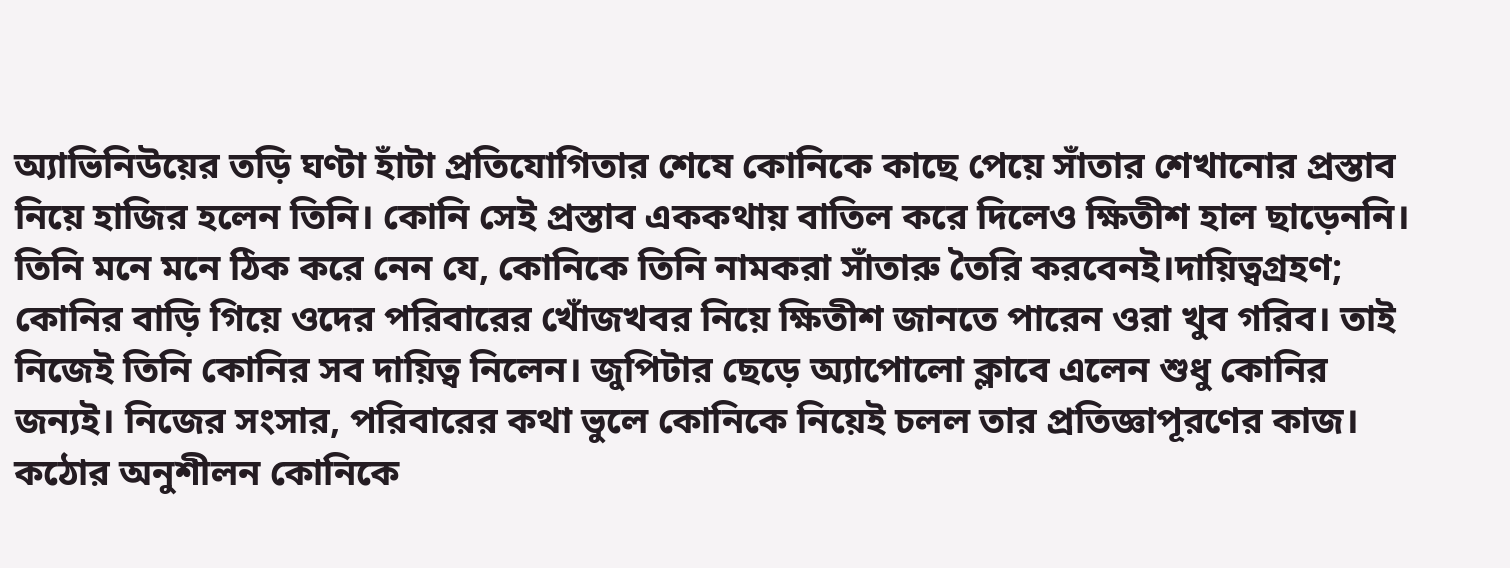অ্যাভিনিউয়ের তড়ি ঘণ্টা হাঁটা প্রতিযোগিতার শেষে কোনিকে কাছে পেয়ে সাঁতার শেখানোর প্রস্তাব নিয়ে হাজির হলেন তিনি। কোনি সেই প্রস্তাব এককথায় বাতিল করে দিলেও ক্ষিতীশ হাল ছাড়েননি। তিনি মনে মনে ঠিক করে নেন যে, কোনিকে তিনি নামকরা সাঁতারু তৈরি করবেনই।দায়িত্বগ্রহণ; কোনির বাড়ি গিয়ে ওদের পরিবারের খোঁজখবর নিয়ে ক্ষিতীশ জানতে পারেন ওরা খুব গরিব। তাই নিজেই তিনি কোনির সব দায়িত্ব নিলেন। জুপিটার ছেড়ে অ্যাপোলো ক্লাবে এলেন শুধু কোনির জন্যই। নিজের সংসার, পরিবারের কথা ভুলে কোনিকে নিয়েই চলল তার প্রতিজ্ঞাপূরণের কাজ। কঠোর অনুশীলন কোনিকে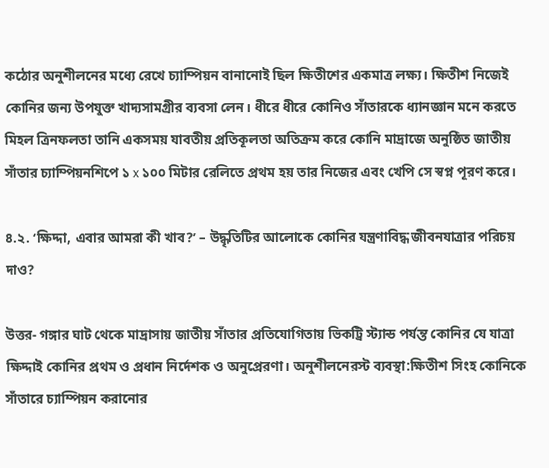কঠোর অনুশীলনের মধ্যে রেখে চ্যাম্পিয়ন বানানোই ছিল ক্ষিতীশের একমাত্র লক্ষ্য। ক্ষিতীশ নিজেই কোনির জন্য উপযুক্ত খাদ্যসামগ্রীর ব্যবসা লেন। ধীরে ধীরে কোনিও সাঁতারকে ধ্যানজ্ঞান মনে করতে মিহল ত্রিনফলতা তানি একসময় যাবতীয় প্রতিকূলতা অতিক্রম করে কোনি মাদ্রাজে অনুষ্ঠিত জাতীয় সাঁতার চ্যাম্পিয়নশিপে ১ x ১০০ মিটার রেলিতে প্রথম হয় তার নিজের এবং খেপি সে স্বপ্ন পূরণ করে।

৪.২. ‘ক্ষিদ্দা, এবার আমরা কী খাব?’ – উদ্ধৃতিটির আলোকে কোনির যন্ত্রণাবিদ্ধ জীবনযাত্রার পরিচয় দাও?

উত্তর- গঙ্গার ঘাট থেকে মাদ্রাসায় জাতীয় সাঁতার প্রতিযোগিতায় ভিকট্রি স্ট্যান্ড পর্যন্ত কোনির যে যাত্রা ক্ষিদ্দাই কোনির প্রথম ও প্রধান নির্দেশক ও অনুপ্রেরণা। অনুশীলনেরস্ট ব্যবস্থা:ক্ষিতীশ সিংহ কোনিকে সাঁতারে চ্যাম্পিয়ন করানোর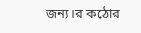জন্য।র কঠোর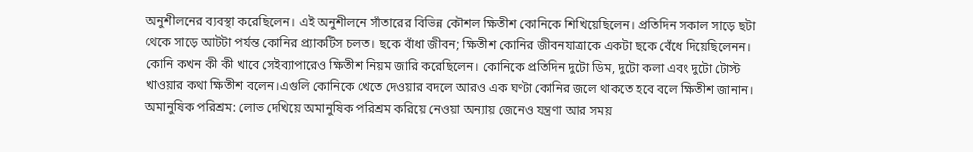অনুশীলনের ব্যবস্থা করেছিলেন। এই অনুশীলনে সাঁতারের বিভিন্ন কৌশল ক্ষিতীশ কোনিকে শিখিয়েছিলেন। প্রতিদিন সকাল সাড়ে ছটা থেকে সাড়ে আটটা পর্যন্ত কোনির প্র্যাকটিস চলত। ছকে বাঁধা জীবন; ক্ষিতীশ কোনির জীবনযাত্রাকে একটা ছকে বেঁধে দিয়েছিলেনন। কোনি কখন কী কী খাবে সেইব্যাপারেও ক্ষিতীশ নিয়ম জারি করেছিলেন। কোনিকে প্রতিদিন দুটো ডিম, দুটো কলা এবং দুটো টোস্ট খাওয়ার কথা ক্ষিতীশ বলেন।এগুলি কোনিকে খেতে দেওয়ার বদলে আরও এক ঘণ্টা কোনির জলে থাকতে হবে বলে ক্ষিতীশ জানান। অমানুষিক পরিশ্রম: লোভ দেখিয়ে অমানুষিক পরিশ্রম করিয়ে নেওয়া অন্যায় জেনেও যন্ত্রণা আর সময়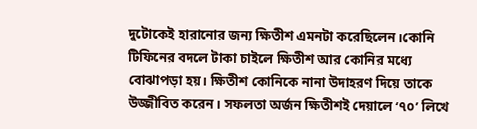দুটোকেই হারানোর জন্য ক্ষিতীশ এমনটা করেছিলেন।কোনি টিফিনের বদলে টাকা চাইলে ক্ষিতীশ আর কোনির মধ্যে বোঝাপড়া হয়। ক্ষিতীশ কোনিকে নানা উদাহরণ দিয়ে তাকে উজ্জীবিত করেন। সফলতা অর্জন ক্ষিতীশই দেয়ালে ‘৭০’ লিখে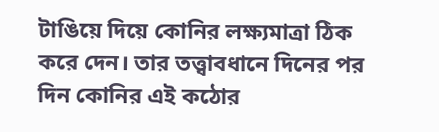টাঙিয়ে দিয়ে কোনির লক্ষ্যমাত্রা ঠিক করে দেন। তার তত্ত্বাবধানে দিনের পর দিন কোনির এই কঠোর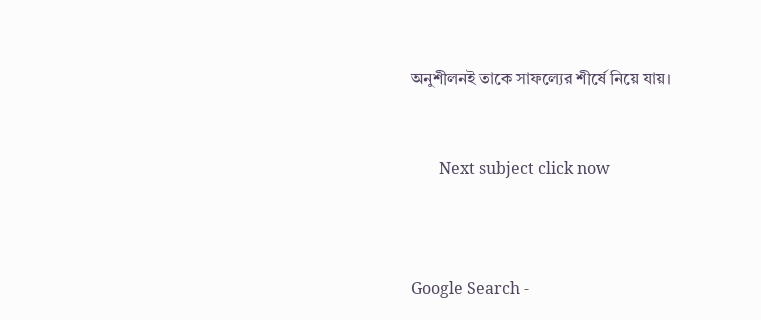অনুশীলনই তাকে সাফল্যের শীর্ষে নিয়ে যায়।


       Next subject click now



Google Search -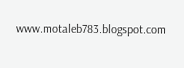www.motaleb783.blogspot.com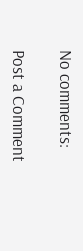No comments:

Post a Comment